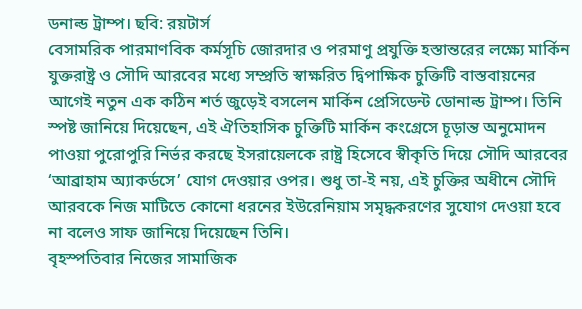ডনাল্ড ট্রাম্প। ছবি: রয়টার্স
বেসামরিক পারমাণবিক কর্মসূচি জোরদার ও পরমাণু প্রযুক্তি হস্তান্তরের লক্ষ্যে মার্কিন যুক্তরাষ্ট্র ও সৌদি আরবের মধ্যে সম্প্রতি স্বাক্ষরিত দ্বিপাক্ষিক চুক্তিটি বাস্তবায়নের আগেই নতুন এক কঠিন শর্ত জুড়েই বসলেন মার্কিন প্রেসিডেন্ট ডোনাল্ড ট্রাম্প। তিনি স্পষ্ট জানিয়ে দিয়েছেন, এই ঐতিহাসিক চুক্তিটি মার্কিন কংগ্রেসে চূড়ান্ত অনুমোদন পাওয়া পুরোপুরি নির্ভর করছে ইসরায়েলকে রাষ্ট্র হিসেবে স্বীকৃতি দিয়ে সৌদি আরবের ‘আব্রাহাম অ্যাকর্ডসে’ যোগ দেওয়ার ওপর। শুধু তা-ই নয়, এই চুক্তির অধীনে সৌদি আরবকে নিজ মাটিতে কোনো ধরনের ইউরেনিয়াম সমৃদ্ধকরণের সুযোগ দেওয়া হবে না বলেও সাফ জানিয়ে দিয়েছেন তিনি।
বৃহস্পতিবার নিজের সামাজিক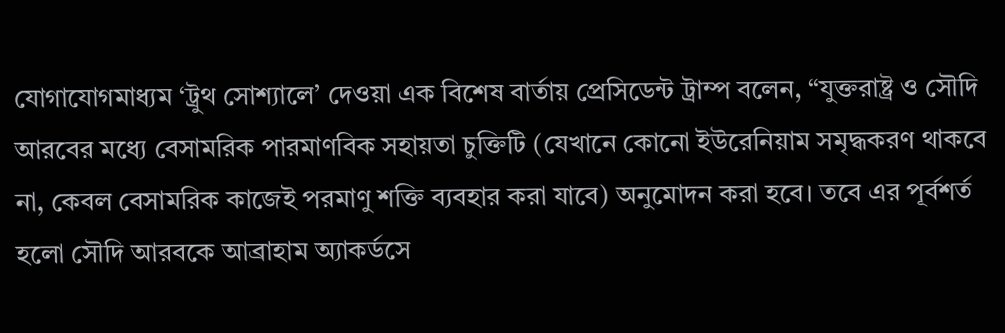যোগাযোগমাধ্যম ‘ট্রুথ সোশ্যালে’ দেওয়া এক বিশেষ বার্তায় প্রেসিডেন্ট ট্রাম্প বলেন, “যুক্তরাষ্ট্র ও সৌদি আরবের মধ্যে বেসামরিক পারমাণবিক সহায়তা চুক্তিটি (যেখানে কোনো ইউরেনিয়াম সমৃদ্ধকরণ থাকবে না, কেবল বেসামরিক কাজেই পরমাণু শক্তি ব্যবহার করা যাবে) অনুমোদন করা হবে। তবে এর পূর্বশর্ত হলো সৌদি আরবকে আব্রাহাম অ্যাকর্ডসে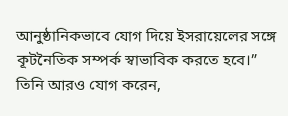আনুষ্ঠানিকভাবে যোগ দিয়ে ইসরায়েলের সঙ্গে কূটনৈতিক সম্পর্ক স্বাভাবিক করতে হবে।” তিনি আরও যোগ করেন,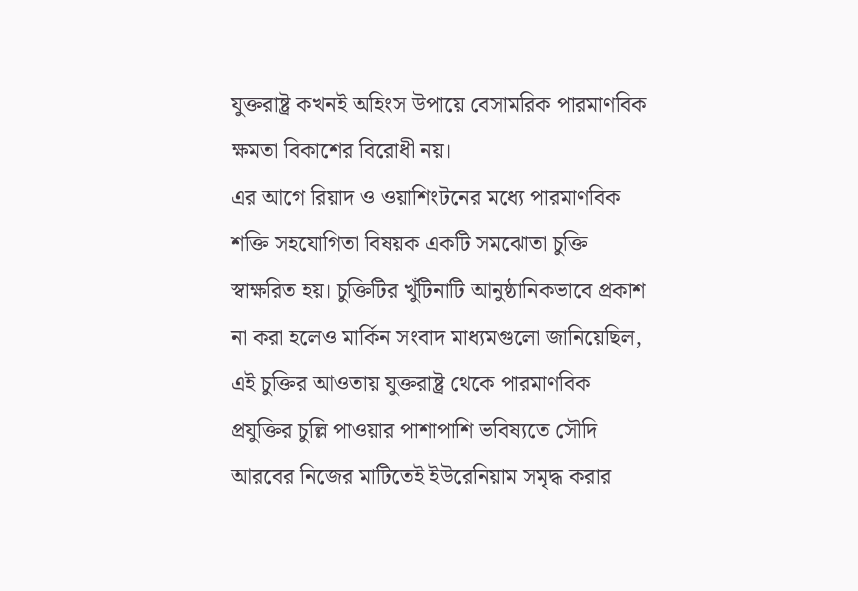যুক্তরাষ্ট্র কখনই অহিংস উপায়ে বেসামরিক পারমাণবিক ক্ষমতা বিকাশের বিরোধী নয়।
এর আগে রিয়াদ ও ওয়াশিংটনের মধ্যে পারমাণবিক শক্তি সহযোগিতা বিষয়ক একটি সমঝোতা চুক্তি স্বাক্ষরিত হয়। চুক্তিটির খুঁটিনাটি আনুষ্ঠানিকভাবে প্রকাশ না করা হলেও মার্কিন সংবাদ মাধ্যমগুলো জানিয়েছিল, এই চুক্তির আওতায় যুক্তরাষ্ট্র থেকে পারমাণবিক প্রযুক্তির চুল্লি পাওয়ার পাশাপাশি ভবিষ্যতে সৌদি আরবের নিজের মাটিতেই ইউরেনিয়াম সমৃদ্ধ করার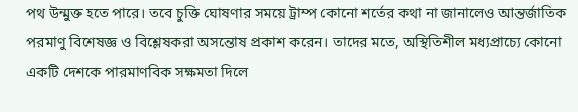পথ উন্মুক্ত হতে পারে। তবে চুক্তি ঘোষণার সময়ে ট্রাম্প কোনো শর্তের কথা না জানালেও আন্তর্জাতিক পরমাণু বিশেষজ্ঞ ও বিশ্লেষকরা অসন্তোষ প্রকাশ করেন। তাদের মতে, অস্থিতিশীল মধ্যপ্রাচ্যে কোনো একটি দেশকে পারমাণবিক সক্ষমতা দিলে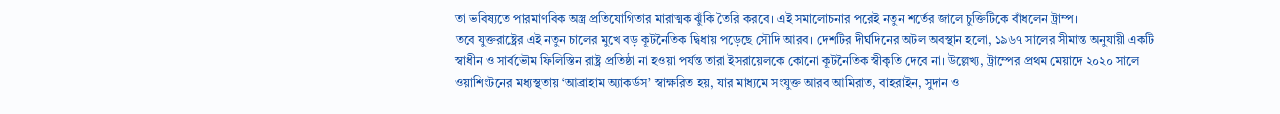তা ভবিষ্যতে পারমাণবিক অস্ত্র প্রতিযোগিতার মারাত্মক ঝুঁকি তৈরি করবে। এই সমালোচনার পরেই নতুন শর্তের জালে চুক্তিটিকে বাঁধলেন ট্রাম্প।
তবে যুক্তরাষ্ট্রের এই নতুন চালের মুখে বড় কূটনৈতিক দ্বিধায় পড়েছে সৌদি আরব। দেশটির দীর্ঘদিনের অটল অবস্থান হলো, ১৯৬৭ সালের সীমান্ত অনুযায়ী একটি স্বাধীন ও সার্বভৌম ফিলিস্তিন রাষ্ট্র প্রতিষ্ঠা না হওয়া পর্যন্ত তারা ইসরায়েলকে কোনো কূটনৈতিক স্বীকৃতি দেবে না। উল্লেখ্য, ট্রাম্পের প্রথম মেয়াদে ২০২০ সালে ওয়াশিংটনের মধ্যস্থতায় ‘আব্রাহাম অ্যাকর্ডস’ স্বাক্ষরিত হয়, যার মাধ্যমে সংযুক্ত আরব আমিরাত, বাহরাইন, সুদান ও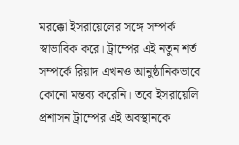মরক্কো ইসরায়েলের সঙ্গে সম্পর্ক স্বাভাবিক করে। ট্রাম্পের এই নতুন শর্ত সম্পর্কে রিয়াদ এখনও আনুষ্ঠানিকভাবে কোনো মন্তব্য করেনি। তবে ইসরায়েলি প্রশাসন ট্রাম্পের এই অবস্থানকে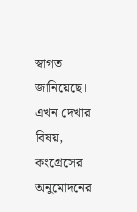স্বাগত জানিয়েছে। এখন দেখার বিষয়, কংগ্রেসের অনুমোদনের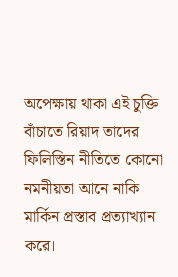অপেক্ষায় থাকা এই চুক্তি বাঁচাতে রিয়াদ তাদের ফিলিস্তিন নীতিতে কোনো নমনীয়তা আনে নাকি মার্কিন প্রস্তাব প্রত্যাখ্যান করে।